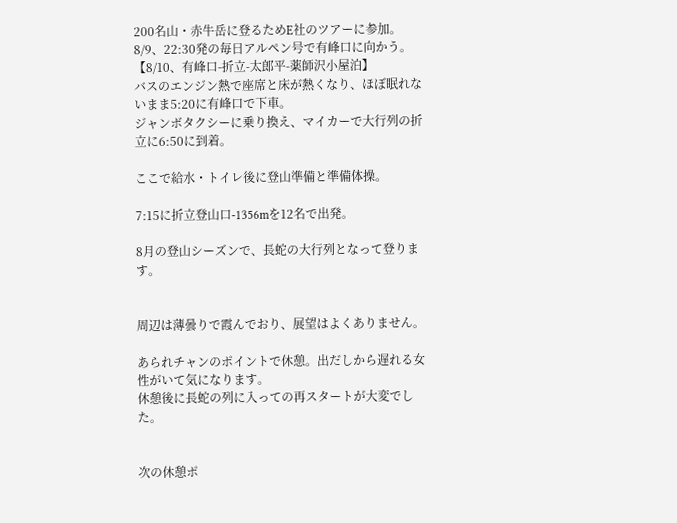200名山・赤牛岳に登るためE社のツアーに参加。
8/9、22:30発の毎日アルペン号で有峰口に向かう。
【8/10、有峰口-折立-太郎平-薬師沢小屋泊】
バスのエンジン熱で座席と床が熱くなり、ほぼ眠れないまま5:20に有峰口で下車。
ジャンボタクシーに乗り換え、マイカーで大行列の折立に6:50に到着。

ここで給水・トイレ後に登山準備と準備体操。

7:15に折立登山口-1356mを12名で出発。

8月の登山シーズンで、長蛇の大行列となって登ります。


周辺は薄曇りで霞んでおり、展望はよくありません。

あられチャンのポイントで休憩。出だしから遅れる女性がいて気になります。
休憩後に長蛇の列に入っての再スタートが大変でした。


次の休憩ポ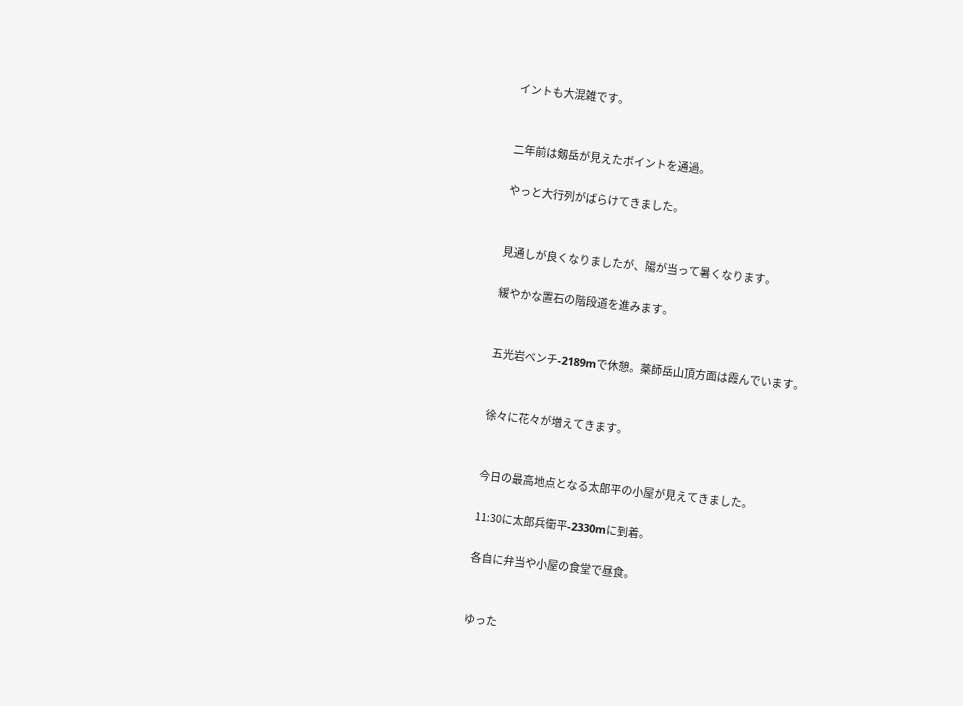イントも大混雑です。


二年前は剱岳が見えたボイントを通過。

やっと大行列がばらけてきました。


見通しが良くなりましたが、陽が当って暑くなります。

緩やかな置石の階段道を進みます。


五光岩ベンチ-2189mで休憩。薬師岳山頂方面は霞んでいます。


徐々に花々が増えてきます。


今日の最高地点となる太郎平の小屋が見えてきました。

11:30に太郎兵衛平-2330mに到着。

各自に弁当や小屋の食堂で昼食。


ゆった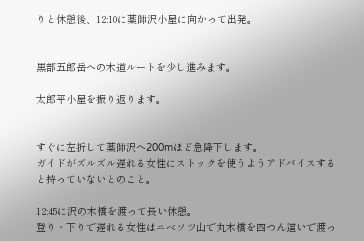りと休憩後、12:10に薬師沢小屋に向かって出発。


黒部五郎岳への木道ルートを少し進みます。

太郎平小屋を振り返ります。


すぐに左折して薬師沢へ200mほど急降下します。
ガイドがズルズル遅れる女性にストックを使うようアドバイスすると持っていないとのこと。

12:45に沢の木橋を渡って長い休憩。
登り・下りで遅れる女性はニベソツ山で丸木橋を四つん這いで渡っ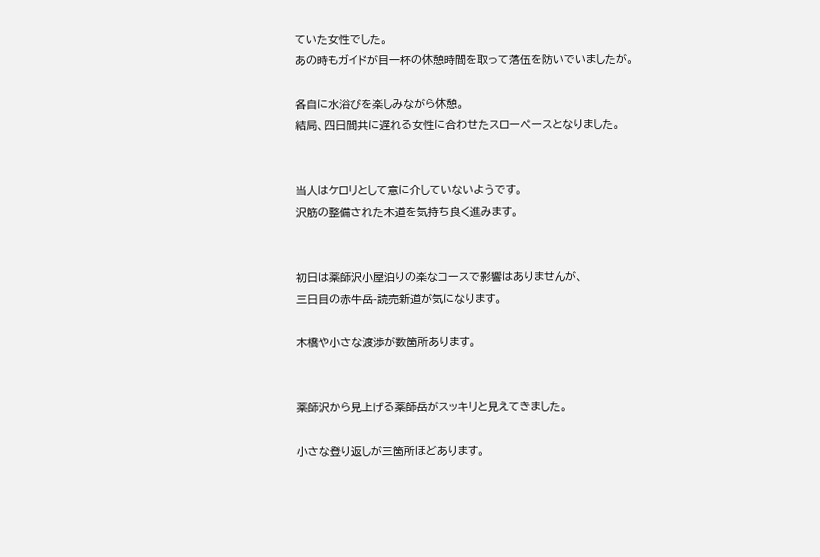ていた女性でした。
あの時もガイドが目一杯の休憩時間を取って落伍を防いでいましたが。

各自に水浴びを楽しみながら休憩。
結局、四日間共に遅れる女性に合わせたスローペースとなりました。


当人はケロリとして意に介していないようです。
沢筋の整備された木道を気持ち良く進みます。


初日は薬師沢小屋泊りの楽なコースで影響はありませんが、
三日目の赤牛岳-読売新道が気になります。

木橋や小さな渡渉が数箇所あります。


薬師沢から見上げる薬師岳がスッキリと見えてきました。

小さな登り返しが三箇所ほどあります。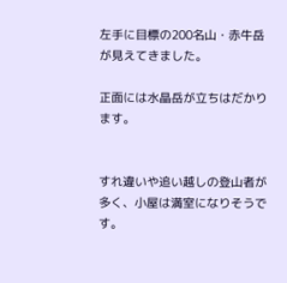左手に目標の200名山・赤牛岳が見えてきました。

正面には水晶岳が立ちはだかります。


すれ違いや追い越しの登山者が多く、小屋は満室になりそうです。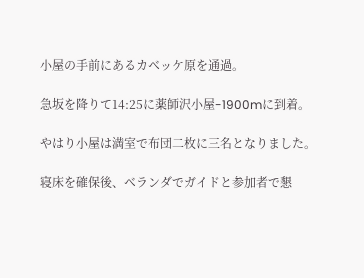小屋の手前にあるカベッケ原を通過。

急坂を降りて14:25に薬師沢小屋-1900mに到着。

やはり小屋は満室で布団二枚に三名となりました。

寝床を確保後、ベランダでガイドと参加者で懇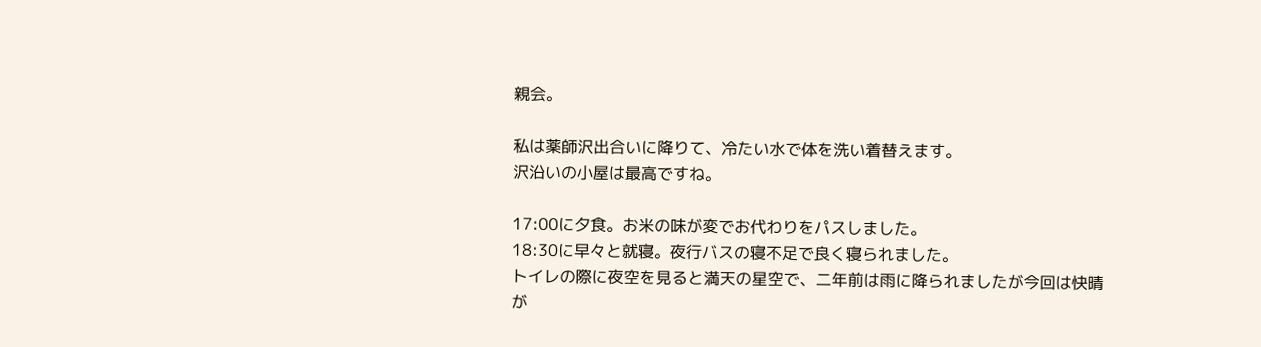親会。

私は薬師沢出合いに降りて、冷たい水で体を洗い着替えます。
沢沿いの小屋は最高ですね。

17:00に夕食。お米の味が変でお代わりをパスしました。
18:30に早々と就寝。夜行バスの寝不足で良く寝られました。
トイレの際に夜空を見ると満天の星空で、二年前は雨に降られましたが今回は快晴が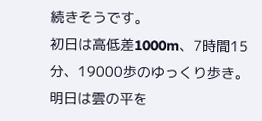続きそうです。
初日は高低差1000m、7時間15分、19000歩のゆっくり歩き。
明日は雲の平を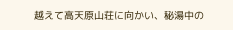越えて高天原山荘に向かい、秘湯中の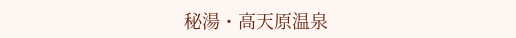秘湯・高天原温泉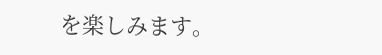を楽しみます。